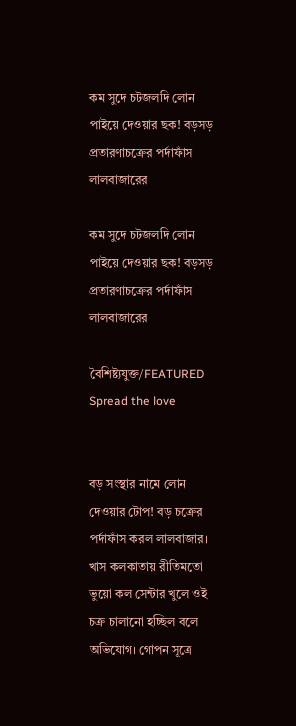কম সুদে চটজলদি লোন পাইয়ে দেওয়ার ছক! বড়সড় প্রতারণাচক্রের পর্দাফাঁস লালবাজারের

কম সুদে চটজলদি লোন পাইয়ে দেওয়ার ছক! বড়সড় প্রতারণাচক্রের পর্দাফাঁস লালবাজারের

বৈশিষ্ট্যযুক্ত/FEATURED
Spread the love


বড় সংস্থার নামে লোন দেওয়ার টোপ! বড় চক্রের পর্দাফাঁস করল লালবাজার। খাস কলকাতায় রীতিমতো ভুয়ো কল সেন্টার খুলে ওই চক্র চালানো হচ্ছিল বলে অভিযোগ। গোপন সূত্রে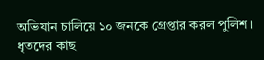অভিযান চালিয়ে ১০ জনকে গ্রেপ্তার করল পুলিশ। ধৃতদের কাছ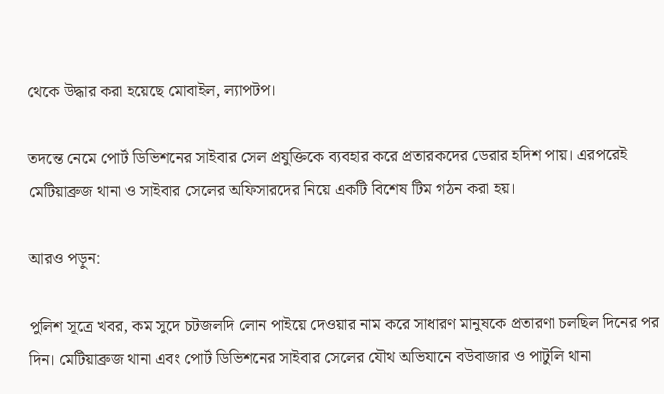থেকে উদ্ধার করা হয়েছে মোবাইল, ল্যাপটপ।

তদন্তে নেমে পোর্ট ডিভিশনের সাইবার সেল প্রযুক্তিকে ব্যবহার করে প্রতারকদের ডেরার হদিশ পায়। এরপরেই মেটিয়াব্রুজ থানা ও সাইবার সেলের অফিসারদের নিয়ে একটি বিশেষ টিম গঠন করা হয়।

আরও পড়ুন:

পুলিশ সূত্রে খবর, কম সুদে চটজলদি লোন পাইয়ে দেওয়ার নাম করে সাধারণ মানুষকে প্রতারণা চলছিল দিনের পর দিন। মেটিয়াব্রুজ থানা এবং পোর্ট ডিভিশনের সাইবার সেলের যৌথ অভিযানে বউবাজার ও পাটুলি থানা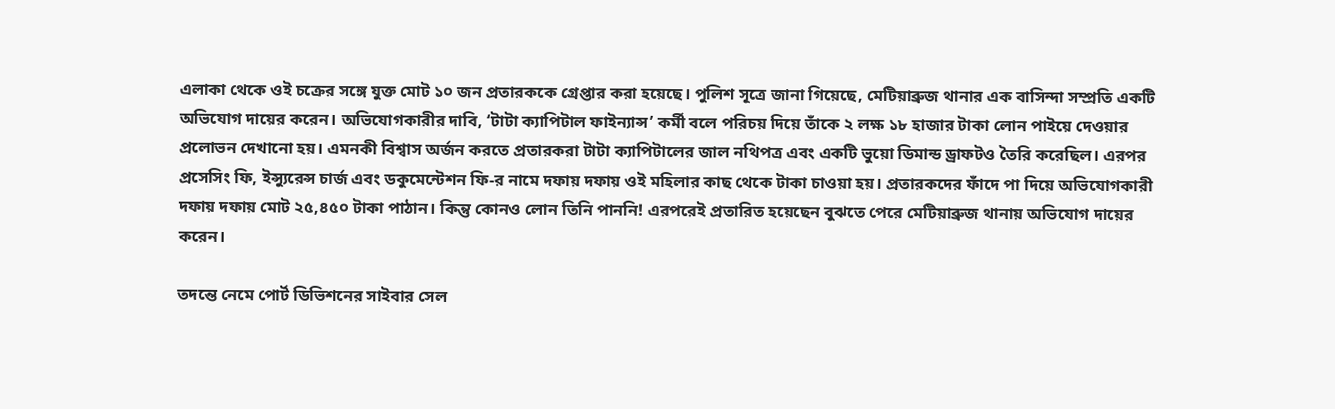এলাকা থেকে ওই চক্রের সঙ্গে যুক্ত মোট ১০ জন প্রতারককে গ্রেপ্তার করা হয়েছে। পুলিশ সূত্রে জানা গিয়েছে, মেটিয়াব্রুজ থানার এক বাসিন্দা সম্প্রতি একটি অভিযোগ দায়ের করেন। অভিযোগকারীর দাবি, ‘টাটা ক্যাপিটাল ফাইন্যান্স’ কর্মী বলে পরিচয় দিয়ে তাঁকে ২ লক্ষ ১৮ হাজার টাকা লোন পাইয়ে দেওয়ার প্রলোভন দেখানো হয়। এমনকী বিশ্বাস অর্জন করতে প্রতারকরা টাটা ক্যাপিটালের জাল নথিপত্র এবং একটি ভুয়ো ডিমান্ড ড্রাফটও তৈরি করেছিল। এরপর প্রসেসিং ফি, ইন্স্যুরেন্স চার্জ এবং ডকুমেন্টেশন ফি-র নামে দফায় দফায় ওই মহিলার কাছ থেকে টাকা চাওয়া হয়। প্রতারকদের ফাঁদে পা দিয়ে অভিযোগকারী দফায় দফায় মোট ২৫,৪৫০ টাকা পাঠান। কিন্তু কোনও লোন তিনি পাননি! এরপরেই প্রতারিত হয়েছেন বুঝতে পেরে মেটিয়াব্রুজ থানায় অভিযোগ দায়ের করেন।

তদন্তে নেমে পোর্ট ডিভিশনের সাইবার সেল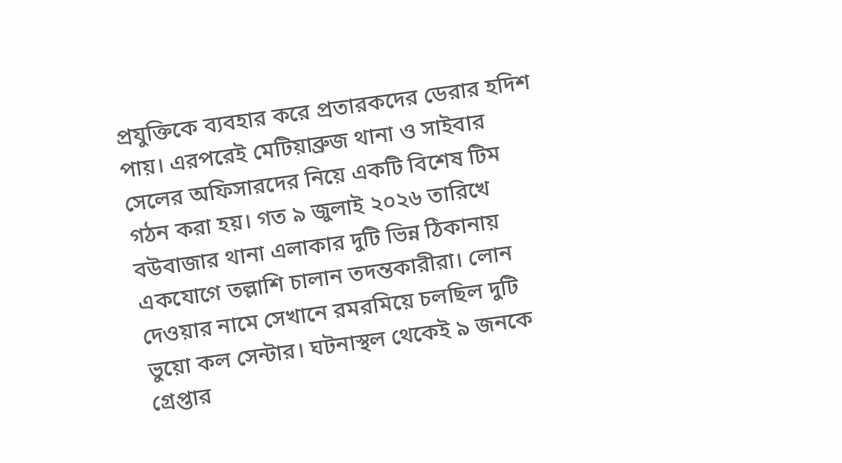প্রযুক্তিকে ব্যবহার করে প্রতারকদের ডেরার হদিশ পায়। এরপরেই মেটিয়াব্রুজ থানা ও সাইবার সেলের অফিসারদের নিয়ে একটি বিশেষ টিম গঠন করা হয়। গত ৯ জুলাই ২০২৬ তারিখে বউবাজার থানা এলাকার দুটি ভিন্ন ঠিকানায় একযোগে তল্লাশি চালান তদন্তকারীরা। লোন দেওয়ার নামে সেখানে রমরমিয়ে চলছিল দুটি ভুয়ো কল সেন্টার। ঘটনাস্থল থেকেই ৯ জনকে গ্রেপ্তার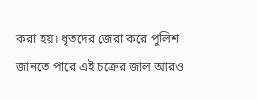করা হয়। ধৃতদের জেরা করে পুলিশ জানতে পারে এই চক্রের জাল আরও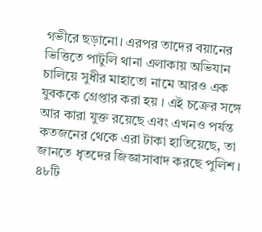গভীরে ছড়ানো। এরপর তাদের বয়ানের ভিত্তিতে পাটুলি থানা এলাকায় অভিযান চালিয়ে সুধীর মাহাতো নামে আরও এক যুবককে গ্রেপ্তার করা হয় । এই চক্রের সঙ্গে আর কারা যুক্ত রয়েছে এবং এখনও পর্যন্ত কতজনের থেকে এরা টাকা হাতিয়েছে, তা জানতে ধৃতদের জিজ্ঞাসাবাদ করছে পুলিশ। ৪৮টি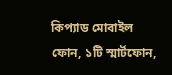কিপ্যাড মোবাইল ফোন, ১টি স্মার্টফোন,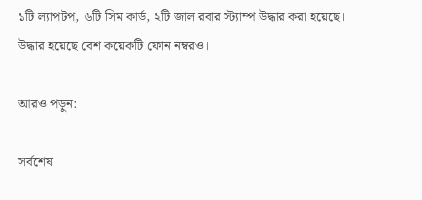১টি ল্যাপটপ, ৬টি সিম কার্ড, ২টি জাল রবার স্ট্যাম্প উদ্ধার করা হয়েছে। উদ্ধার হয়েছে বেশ কয়েকটি ফোন নম্বরও।

আরও পড়ুন:

সর্বশেষ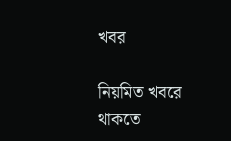খবর

নিয়মিত খবরে থাকতে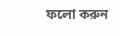ফলো করুন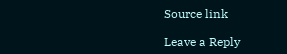Source link

Leave a Reply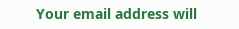Your email address will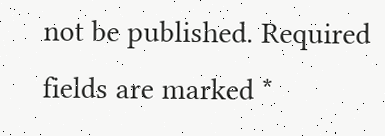not be published. Required fields are marked *